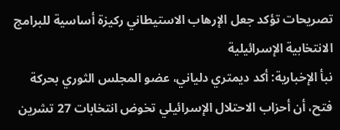تصريحات تؤكد جعل الإرهاب الاستيطاني ركيزة أساسية للبرامج الانتخابية الإسرائيلية
نبأ الإخبارية: أكد ديمتري دلياني، عضو المجلس الثوري بحركة فتح، أن أحزاب الاحتلال الإسرائيلي تخوض انتخابات 27 تشرين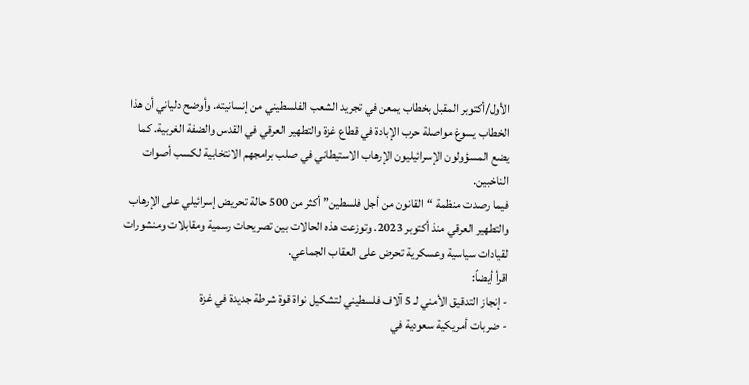الأول/أكتوبر المقبل بخطاب يمعن في تجريد الشعب الفلسطيني من إنسانيته. وأوضح دلياني أن هذا الخطاب يسوغ مواصلة حرب الإبادة في قطاع غزة والتطهير العرقي في القدس والضفة الغربية. كما يضع المسؤولون الإسرائيليون الإرهاب الاستيطاني في صلب برامجهم الانتخابية لكسب أصوات الناخبين.
فيما رصدت منظمة “القانون من أجل فلسطين” أكثر من 500 حالة تحريض إسرائيلي على الإرهاب والتطهير العرقي منذ أكتوبر 2023. وتوزعت هذه الحالات بين تصريحات رسمية ومقابلات ومنشورات لقيادات سياسية وعسكرية تحرض على العقاب الجماعي.
اقرأ أيضاً:
- إنجاز التدقيق الأمني لـ 5 آلاف فلسطيني لتشكيل نواة قوة شرطة جديدة في غزة
- ضربات أمريكية سعودية في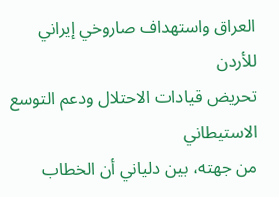العراق واستهداف صاروخي إيراني للأردن
تحريض قيادات الاحتلال ودعم التوسع الاستيطاني
من جهته، بين دلياني أن الخطاب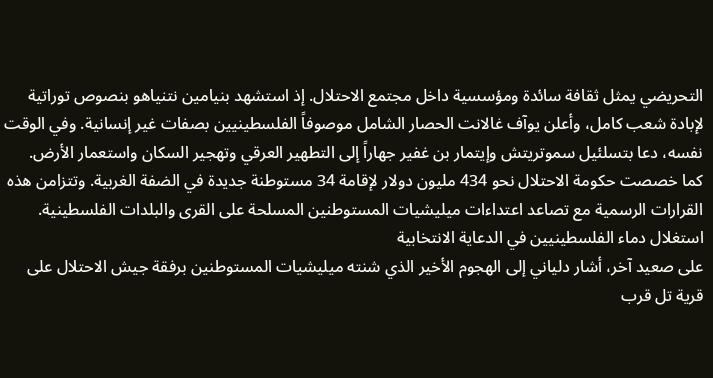التحريضي يمثل ثقافة سائدة ومؤسسية داخل مجتمع الاحتلال. إذ استشهد بنيامين نتنياهو بنصوص توراتية لإبادة شعب كامل، وأعلن يوآف غالانت الحصار الشامل موصوفاً الفلسطينيين بصفات غير إنسانية. وفي الوقت نفسه، دعا بتسلئيل سموتريتش وإيتمار بن غفير جهاراً إلى التطهير العرقي وتهجير السكان واستعمار الأرض.
كما خصصت حكومة الاحتلال نحو 434 مليون دولار لإقامة 34 مستوطنة جديدة في الضفة الغربية. وتتزامن هذه القرارات الرسمية مع تصاعد اعتداءات ميليشيات المستوطنين المسلحة على القرى والبلدات الفلسطينية.
استغلال دماء الفلسطينيين في الدعاية الانتخابية
على صعيد آخر، أشار دلياني إلى الهجوم الأخير الذي شنته ميليشيات المستوطنين برفقة جيش الاحتلال على قرية تل قرب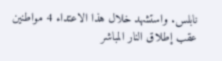نابلس. واستشهد خلال هذا الاعتداء 4 مواطنين عقب إطلاق النار المباشر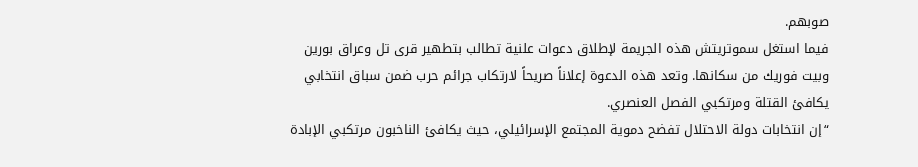صوبهم.
فيما استغل سموتريتش هذه الجريمة لإطلاق دعوات علنية تطالب بتطهير قرى تل وعراق بورين وبيت فوريك من سكانها. وتعد هذه الدعوة إعلاناً صريحاً لارتكاب جرائم حرب ضمن سباق انتخابي يكافئ القتلة ومرتكبي الفصل العنصري.
“إن انتخابات دولة الاحتلال تفضح دموية المجتمع الإسرائيلي، حيث يكافئ الناخبون مرتكبي الإبادة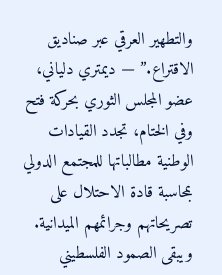والتطهير العرقي عبر صناديق الاقتراع.” — ديمتري دلياني، عضو المجلس الثوري بحركة فتح
وفي الختام، تجدد القيادات الوطنية مطالباتها للمجتمع الدولي بمحاسبة قادة الاحتلال على تصريحاتهم وجرائمهم الميدانية. ويبقى الصمود الفلسطيني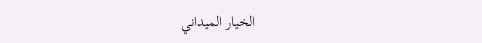الخيار الميداني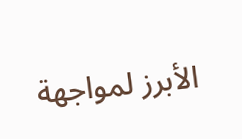الأبرز لمواجهة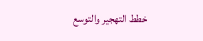خطط التهجير والتوسع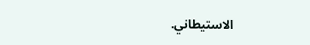الاستيطاني.